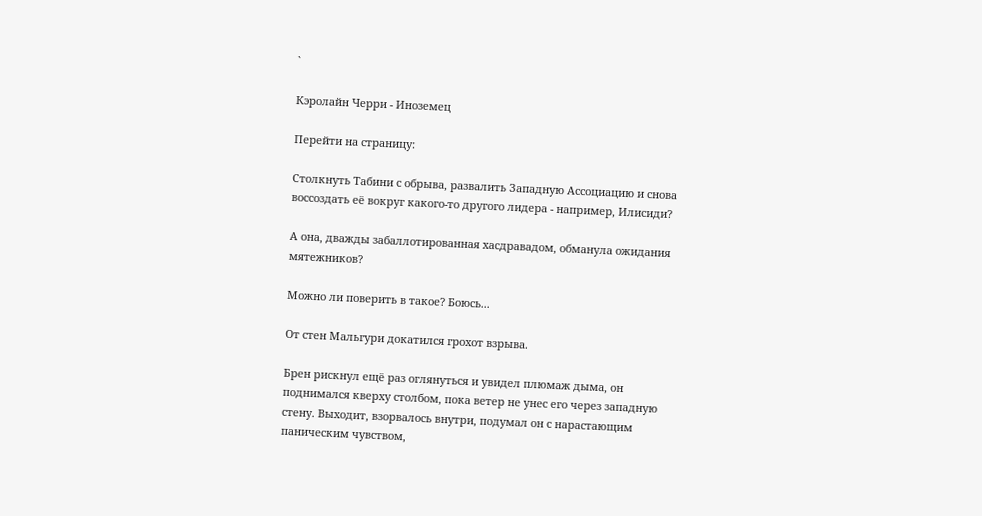`

Кэролайн Черри - Иноземец

Перейти на страницу:

Столкнуть Табини с обрыва, развалить Западную Ассоциацию и снова воссоздать её вокруг какого-то другого лидера - например, Илисиди?

А она, дважды забаллотированная хасдравадом, обманула ожидания мятежников?

Можно ли поверить в такое? Боюсь...

От стен Мальгури докатился грохот взрыва.

Брен рискнул ещё раз оглянуться и увидел плюмаж дыма, он поднимался кверху столбом, пока ветер не унес его через западную стену. Выходит, взорвалось внутри, подумал он с нарастающим паническим чувством,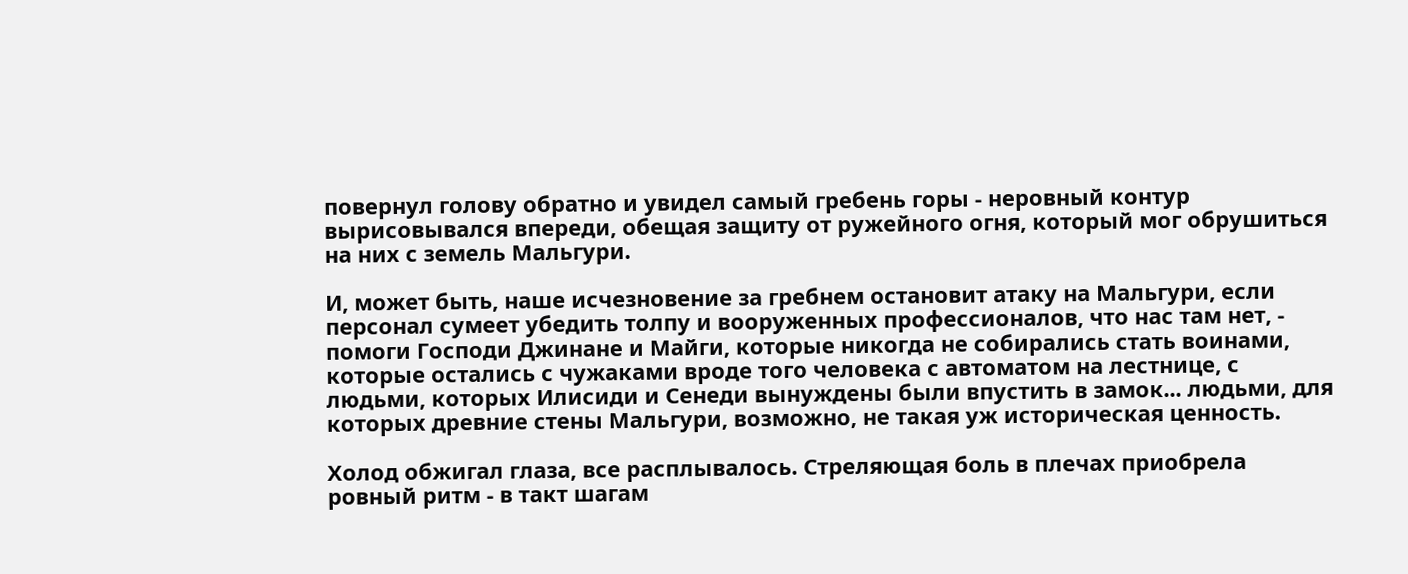повернул голову обратно и увидел самый гребень горы - неровный контур вырисовывался впереди, обещая защиту от ружейного огня, который мог обрушиться на них с земель Мальгури.

И, может быть, наше исчезновение за гребнем остановит атаку на Мальгури, если персонал сумеет убедить толпу и вооруженных профессионалов, что нас там нет, - помоги Господи Джинане и Майги, которые никогда не собирались стать воинами, которые остались с чужаками вроде того человека с автоматом на лестнице, с людьми, которых Илисиди и Сенеди вынуждены были впустить в замок... людьми, для которых древние стены Мальгури, возможно, не такая уж историческая ценность.

Холод обжигал глаза, все расплывалось. Стреляющая боль в плечах приобрела ровный ритм - в такт шагам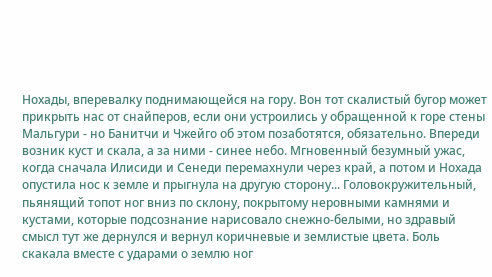Нохады, вперевалку поднимающейся на гору. Вон тот скалистый бугор может прикрыть нас от снайперов, если они устроились у обращенной к горе стены Мальгури - но Банитчи и Чжейго об этом позаботятся, обязательно. Впереди возник куст и скала, а за ними - синее небо. Мгновенный безумный ужас, когда сначала Илисиди и Сенеди перемахнули через край, а потом и Нохада опустила нос к земле и прыгнула на другую сторону... Головокружительный, пьянящий топот ног вниз по склону, покрытому неровными камнями и кустами, которые подсознание нарисовало снежно-белыми, но здравый смысл тут же дернулся и вернул коричневые и землистые цвета. Боль скакала вместе с ударами о землю ног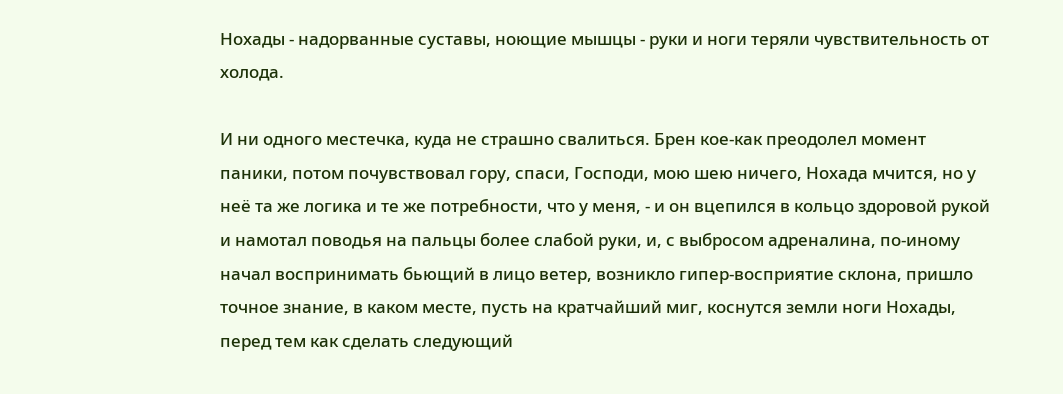Нохады - надорванные суставы, ноющие мышцы - руки и ноги теряли чувствительность от холода.

И ни одного местечка, куда не страшно свалиться. Брен кое-как преодолел момент паники, потом почувствовал гору, спаси, Господи, мою шею ничего, Нохада мчится, но у неё та же логика и те же потребности, что у меня, - и он вцепился в кольцо здоровой рукой и намотал поводья на пальцы более слабой руки, и, с выбросом адреналина, по-иному начал воспринимать бьющий в лицо ветер, возникло гипер-восприятие склона, пришло точное знание, в каком месте, пусть на кратчайший миг, коснутся земли ноги Нохады, перед тем как сделать следующий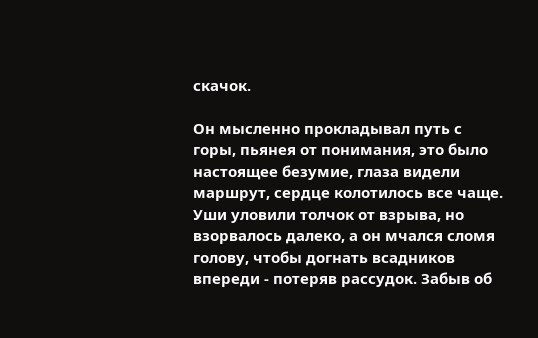скачок.

Он мысленно прокладывал путь с горы, пьянея от понимания, это было настоящее безумие, глаза видели маршрут, сердце колотилось все чаще. Уши уловили толчок от взрыва, но взорвалось далеко, а он мчался сломя голову, чтобы догнать всадников впереди - потеряв рассудок. Забыв об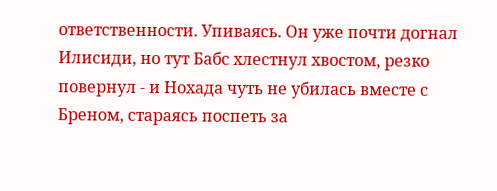ответственности. Упиваясь. Он уже почти догнал Илисиди, но тут Бабс хлестнул хвостом, резко повернул - и Нохада чуть не убилась вместе с Бреном, стараясь поспеть за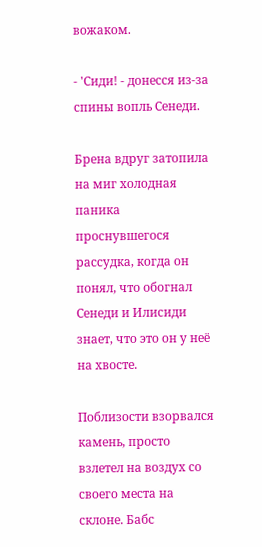вожаком.

- 'Сиди! - донесся из-за спины вопль Сенеди.

Брена вдруг затопила на миг холодная паника проснувшегося рассудка, когда он понял, что обогнал Сенеди и Илисиди знает, что это он у неё на хвосте.

Поблизости взорвался камень, просто взлетел на воздух со своего места на склоне. Бабс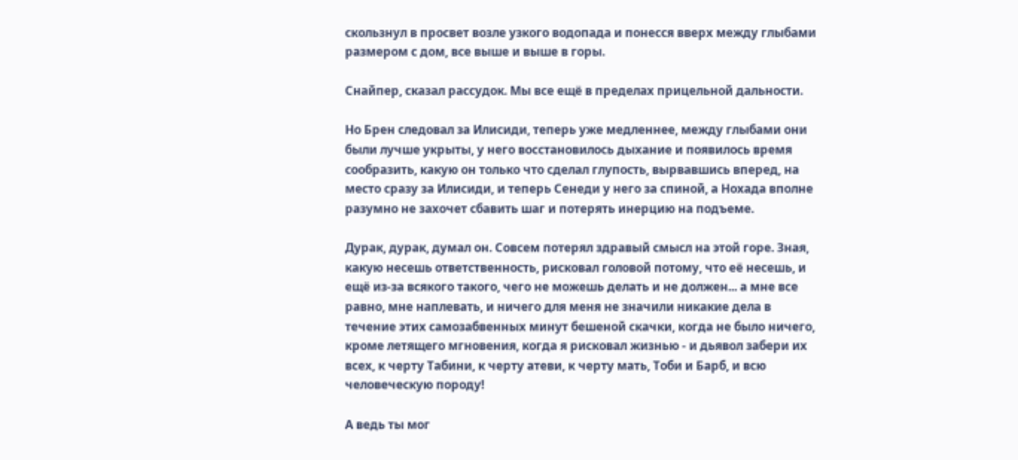скользнул в просвет возле узкого водопада и понесся вверх между глыбами размером с дом, все выше и выше в горы.

Снайпер, сказал рассудок. Мы все ещё в пределах прицельной дальности.

Но Брен следовал за Илисиди, теперь уже медленнее, между глыбами они были лучше укрыты, у него восстановилось дыхание и появилось время сообразить, какую он только что сделал глупость, вырвавшись вперед, на место сразу за Илисиди, и теперь Сенеди у него за спиной, а Нохада вполне разумно не захочет сбавить шаг и потерять инерцию на подъеме.

Дурак, дурак, думал он. Совсем потерял здравый смысл на этой горе. Зная, какую несешь ответственность, рисковал головой потому, что её несешь, и ещё из-за всякого такого, чего не можешь делать и не должен... а мне все равно, мне наплевать, и ничего для меня не значили никакие дела в течение этих самозабвенных минут бешеной скачки, когда не было ничего, кроме летящего мгновения, когда я рисковал жизнью - и дьявол забери их всех, к черту Табини, к черту атеви, к черту мать, Тоби и Барб, и всю человеческую породу!

А ведь ты мог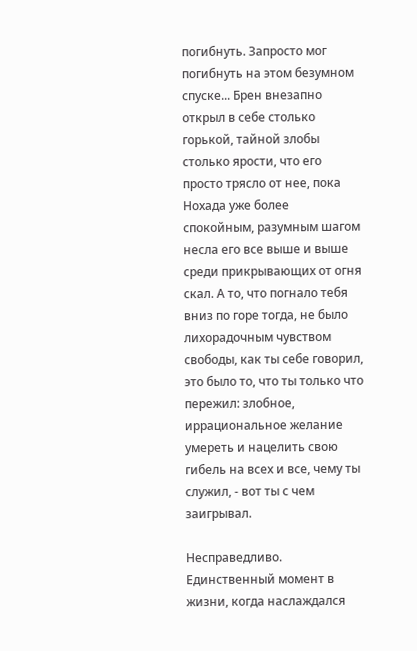погибнуть. Запросто мог погибнуть на этом безумном спуске... Брен внезапно открыл в себе столько горькой, тайной злобы столько ярости, что его просто трясло от нее, пока Нохада уже более спокойным, разумным шагом несла его все выше и выше среди прикрывающих от огня скал. А то, что погнало тебя вниз по горе тогда, не было лихорадочным чувством свободы, как ты себе говорил, это было то, что ты только что пережил: злобное, иррациональное желание умереть и нацелить свою гибель на всех и все, чему ты служил, - вот ты с чем заигрывал.

Несправедливо. Единственный момент в жизни, когда наслаждался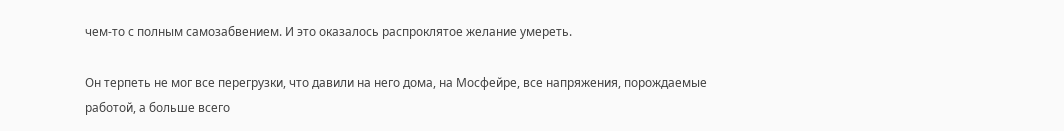чем-то с полным самозабвением. И это оказалось распроклятое желание умереть.

Он терпеть не мог все перегрузки, что давили на него дома, на Мосфейре, все напряжения, порождаемые работой, а больше всего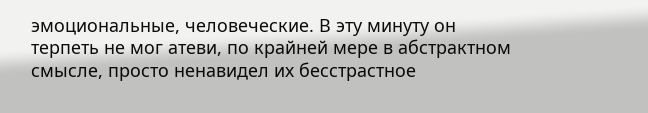эмоциональные, человеческие. В эту минуту он терпеть не мог атеви, по крайней мере в абстрактном смысле, просто ненавидел их бесстрастное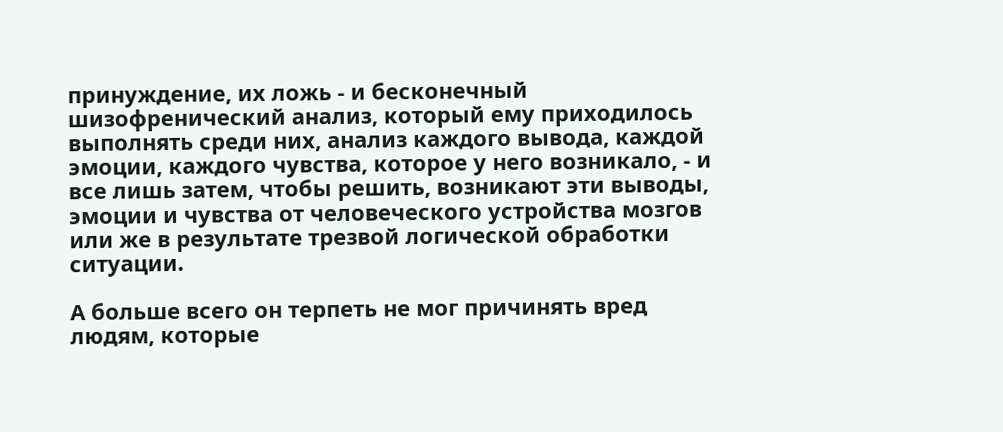принуждение, их ложь - и бесконечный шизофренический анализ, который ему приходилось выполнять среди них, анализ каждого вывода, каждой эмоции, каждого чувства, которое у него возникало, - и все лишь затем, чтобы решить, возникают эти выводы, эмоции и чувства от человеческого устройства мозгов или же в результате трезвой логической обработки ситуации.

А больше всего он терпеть не мог причинять вред людям, которые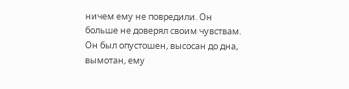ничем ему не повредили. Он больше не доверял своим чувствам. Он был опустошен, высосан до дна, вымотан, ему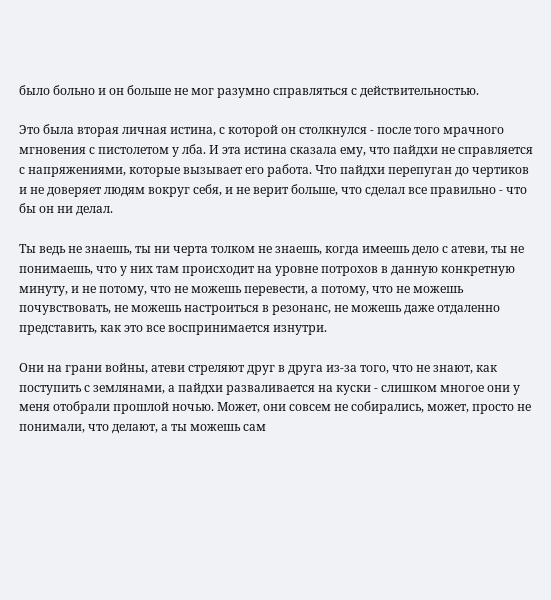было больно и он больше не мог разумно справляться с действительностью.

Это была вторая личная истина, с которой он столкнулся - после того мрачного мгновения с пистолетом у лба. И эта истина сказала ему, что пайдхи не справляется с напряжениями, которые вызывает его работа. Что пайдхи перепуган до чертиков и не доверяет людям вокруг себя, и не верит больше, что сделал все правильно - что бы он ни делал.

Ты ведь не знаешь, ты ни черта толком не знаешь, когда имеешь дело с атеви, ты не понимаешь, что у них там происходит на уровне потрохов в данную конкретную минуту, и не потому, что не можешь перевести, а потому, что не можешь почувствовать, не можешь настроиться в резонанс, не можешь даже отдаленно представить, как это все воспринимается изнутри.

Они на грани войны, атеви стреляют друг в друга из-за того, что не знают, как поступить с землянами, а пайдхи разваливается на куски - слишком многое они у меня отобрали прошлой ночью. Может, они совсем не собирались, может, просто не понимали, что делают, а ты можешь сам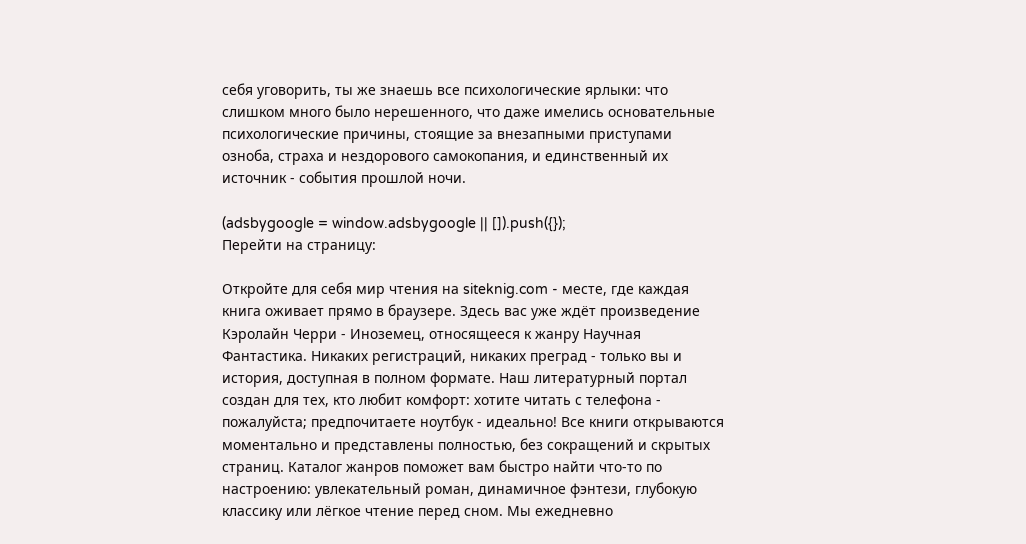себя уговорить, ты же знаешь все психологические ярлыки: что слишком много было нерешенного, что даже имелись основательные психологические причины, стоящие за внезапными приступами озноба, страха и нездорового самокопания, и единственный их источник - события прошлой ночи.

(adsbygoogle = window.adsbygoogle || []).push({});
Перейти на страницу:

Откройте для себя мир чтения на siteknig.com - месте, где каждая книга оживает прямо в браузере. Здесь вас уже ждёт произведение Кэролайн Черри - Иноземец, относящееся к жанру Научная Фантастика. Никаких регистраций, никаких преград - только вы и история, доступная в полном формате. Наш литературный портал создан для тех, кто любит комфорт: хотите читать с телефона - пожалуйста; предпочитаете ноутбук - идеально! Все книги открываются моментально и представлены полностью, без сокращений и скрытых страниц. Каталог жанров поможет вам быстро найти что-то по настроению: увлекательный роман, динамичное фэнтези, глубокую классику или лёгкое чтение перед сном. Мы ежедневно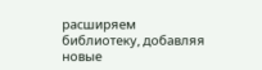расширяем библиотеку, добавляя новые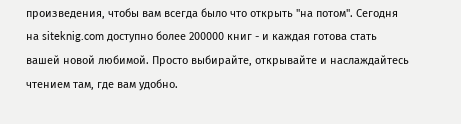произведения, чтобы вам всегда было что открыть "на потом". Сегодня на siteknig.com доступно более 200000 книг - и каждая готова стать вашей новой любимой. Просто выбирайте, открывайте и наслаждайтесь чтением там, где вам удобно.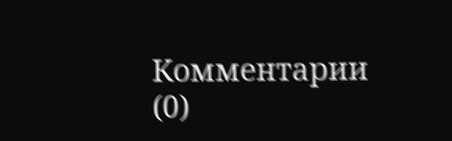Комментарии (0)